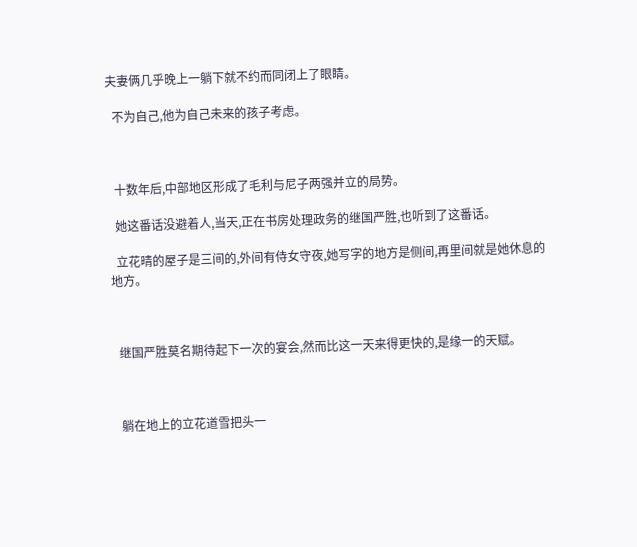夫妻俩几乎晚上一躺下就不约而同闭上了眼睛。

  不为自己,他为自己未来的孩子考虑。



  十数年后,中部地区形成了毛利与尼子两强并立的局势。

  她这番话没避着人,当天,正在书房处理政务的继国严胜,也听到了这番话。

  立花晴的屋子是三间的,外间有侍女守夜,她写字的地方是侧间,再里间就是她休息的地方。



  继国严胜莫名期待起下一次的宴会,然而比这一天来得更快的,是缘一的天赋。



  躺在地上的立花道雪把头一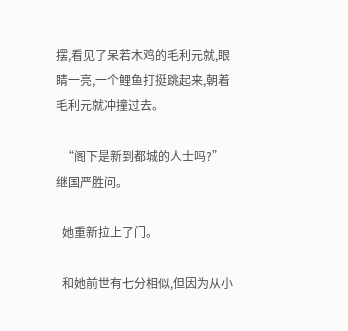摆,看见了呆若木鸡的毛利元就,眼睛一亮,一个鲤鱼打挺跳起来,朝着毛利元就冲撞过去。

  “阁下是新到都城的人士吗?”继国严胜问。

  她重新拉上了门。

  和她前世有七分相似,但因为从小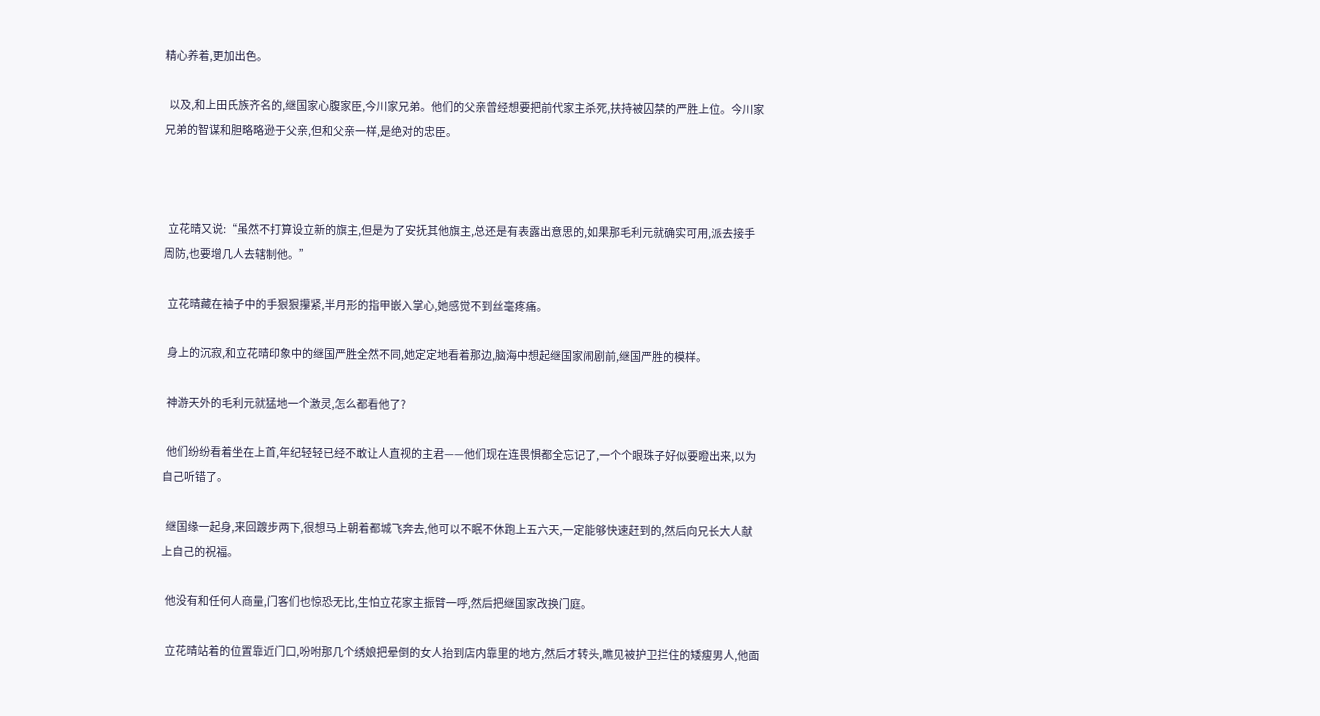精心养着,更加出色。

  以及,和上田氏族齐名的,继国家心腹家臣,今川家兄弟。他们的父亲曾经想要把前代家主杀死,扶持被囚禁的严胜上位。今川家兄弟的智谋和胆略略逊于父亲,但和父亲一样,是绝对的忠臣。



  立花晴又说:“虽然不打算设立新的旗主,但是为了安抚其他旗主,总还是有表露出意思的,如果那毛利元就确实可用,派去接手周防,也要增几人去辖制他。”

  立花晴藏在袖子中的手狠狠攥紧,半月形的指甲嵌入掌心,她感觉不到丝毫疼痛。

  身上的沉寂,和立花晴印象中的继国严胜全然不同,她定定地看着那边,脑海中想起继国家闹剧前,继国严胜的模样。

  神游天外的毛利元就猛地一个激灵,怎么都看他了?

  他们纷纷看着坐在上首,年纪轻轻已经不敢让人直视的主君——他们现在连畏惧都全忘记了,一个个眼珠子好似要瞪出来,以为自己听错了。

  继国缘一起身,来回踱步两下,很想马上朝着都城飞奔去,他可以不眠不休跑上五六天,一定能够快速赶到的,然后向兄长大人献上自己的祝福。

  他没有和任何人商量,门客们也惊恐无比,生怕立花家主振臂一呼,然后把继国家改换门庭。

  立花晴站着的位置靠近门口,吩咐那几个绣娘把晕倒的女人抬到店内靠里的地方,然后才转头,瞧见被护卫拦住的矮瘦男人,他面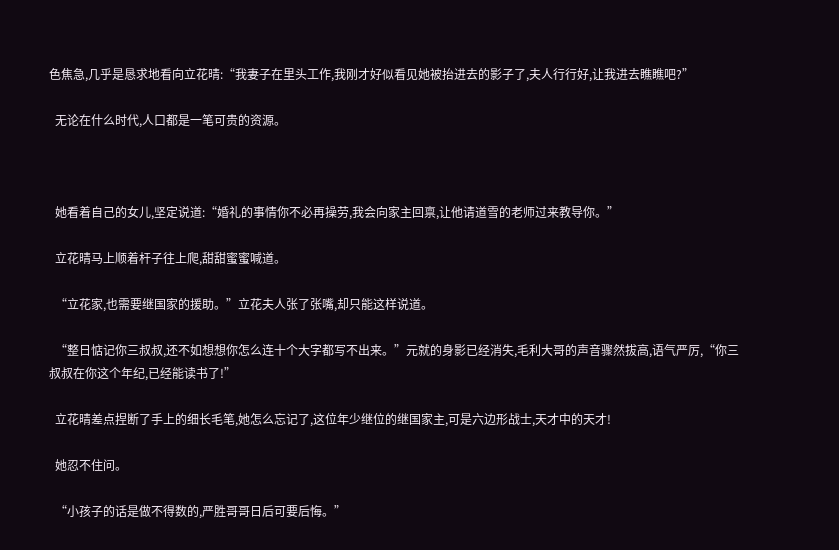色焦急,几乎是恳求地看向立花晴:“我妻子在里头工作,我刚才好似看见她被抬进去的影子了,夫人行行好,让我进去瞧瞧吧?”

  无论在什么时代,人口都是一笔可贵的资源。



  她看着自己的女儿,坚定说道:“婚礼的事情你不必再操劳,我会向家主回禀,让他请道雪的老师过来教导你。”

  立花晴马上顺着杆子往上爬,甜甜蜜蜜喊道。

  “立花家,也需要继国家的援助。”立花夫人张了张嘴,却只能这样说道。

  “整日惦记你三叔叔,还不如想想你怎么连十个大字都写不出来。”元就的身影已经消失,毛利大哥的声音骤然拔高,语气严厉,“你三叔叔在你这个年纪,已经能读书了!”

  立花晴差点捏断了手上的细长毛笔,她怎么忘记了,这位年少继位的继国家主,可是六边形战士,天才中的天才!

  她忍不住问。

  “小孩子的话是做不得数的,严胜哥哥日后可要后悔。”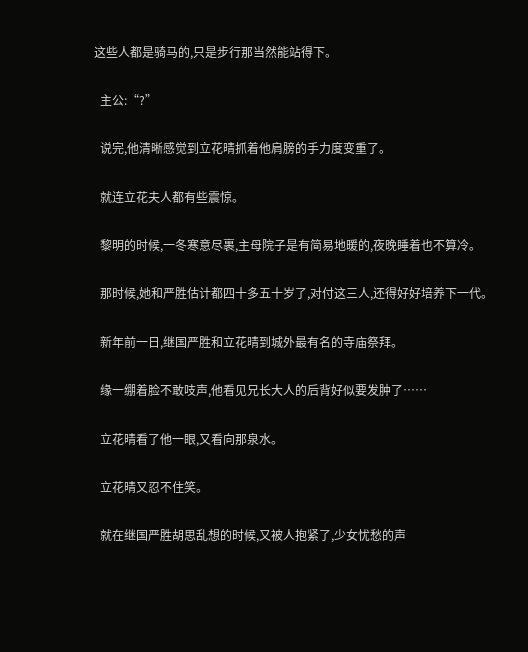这些人都是骑马的,只是步行那当然能站得下。

  主公:“?”

  说完,他清晰感觉到立花晴抓着他肩膀的手力度变重了。

  就连立花夫人都有些震惊。

  黎明的时候,一冬寒意尽裹,主母院子是有简易地暖的,夜晚睡着也不算冷。

  那时候,她和严胜估计都四十多五十岁了,对付这三人,还得好好培养下一代。

  新年前一日,继国严胜和立花晴到城外最有名的寺庙祭拜。

  缘一绷着脸不敢吱声,他看见兄长大人的后背好似要发肿了……

  立花晴看了他一眼,又看向那泉水。

  立花晴又忍不住笑。

  就在继国严胜胡思乱想的时候,又被人抱紧了,少女忧愁的声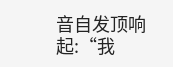音自发顶响起:“我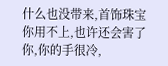什么也没带来,首饰珠宝你用不上,也许还会害了你,你的手很冷,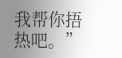我帮你捂热吧。”